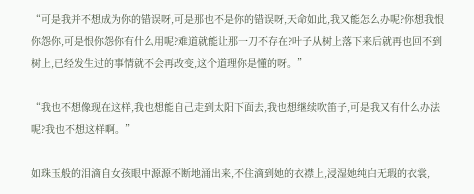“可是我并不想成为你的错误呀,可是那也不是你的错误呀,天命如此,我又能怎么办呢?你想我恨你怨你,可是恨你怨你有什么用呢?难道就能让那一刀不存在?叶子从树上落下来后就再也回不到树上,已经发生过的事情就不会再改变,这个道理你是懂的呀。”

“我也不想像现在这样,我也想能自己走到太阳下面去,我也想继续吹笛子,可是我又有什么办法呢?我也不想这样啊。”

如珠玉般的泪滴自女孩眼中源源不断地涌出来,不住滴到她的衣襟上,浸湿她纯白无瑕的衣裳,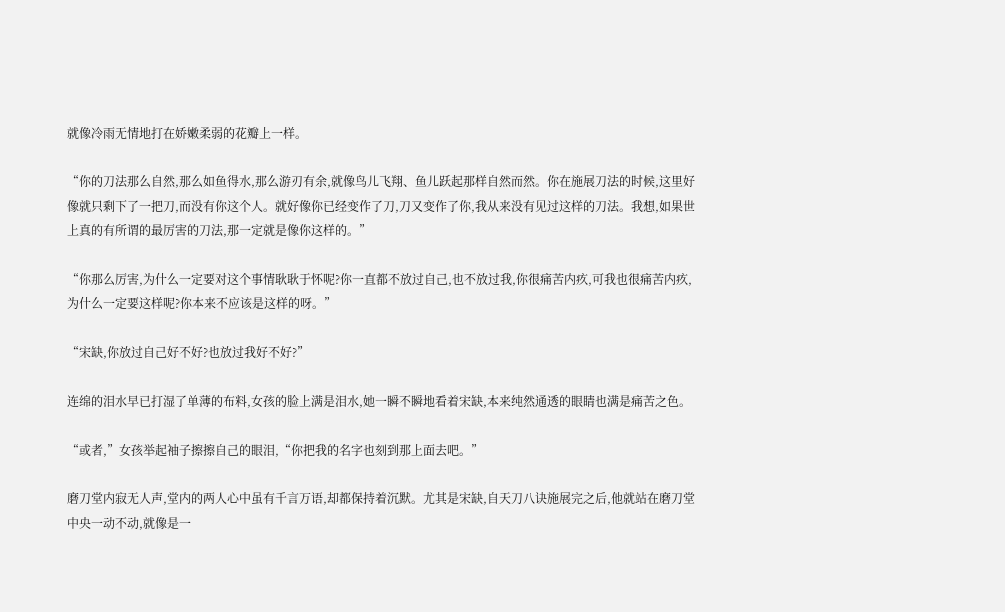就像冷雨无情地打在娇嫩柔弱的花瓣上一样。

“你的刀法那么自然,那么如鱼得水,那么游刃有余,就像鸟儿飞翔、鱼儿跃起那样自然而然。你在施展刀法的时候,这里好像就只剩下了一把刀,而没有你这个人。就好像你已经变作了刀,刀又变作了你,我从来没有见过这样的刀法。我想,如果世上真的有所谓的最厉害的刀法,那一定就是像你这样的。”

“你那么厉害,为什么一定要对这个事情耿耿于怀呢?你一直都不放过自己,也不放过我,你很痛苦内疚,可我也很痛苦内疚,为什么一定要这样呢?你本来不应该是这样的呀。”

“宋缺,你放过自己好不好?也放过我好不好?”

连绵的泪水早已打湿了单薄的布料,女孩的脸上满是泪水,她一瞬不瞬地看着宋缺,本来纯然通透的眼睛也满是痛苦之色。

“或者,”女孩举起袖子擦擦自己的眼泪,“你把我的名字也刻到那上面去吧。”

磨刀堂内寂无人声,堂内的两人心中虽有千言万语,却都保持着沉默。尤其是宋缺,自天刀八诀施展完之后,他就站在磨刀堂中央一动不动,就像是一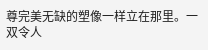尊完美无缺的塑像一样立在那里。一双令人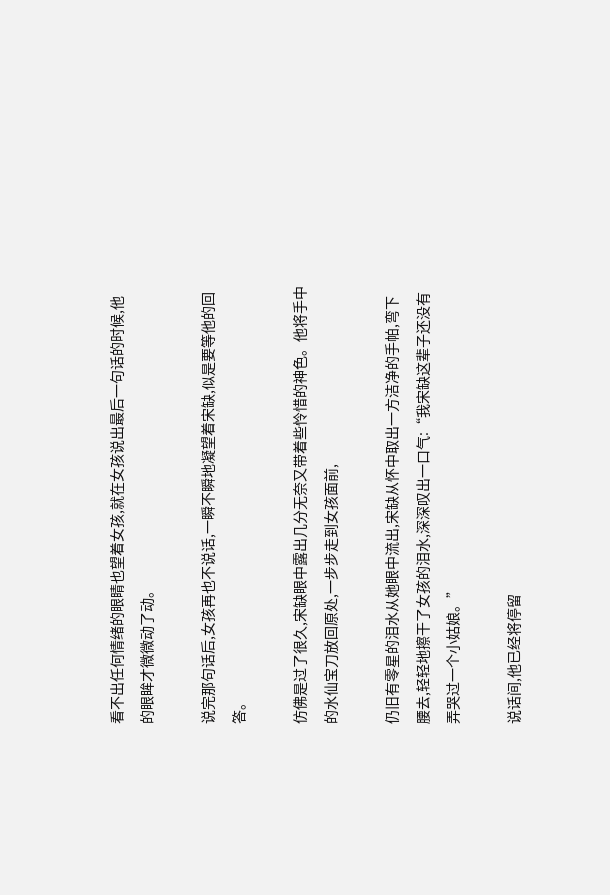看不出任何情绪的眼睛也望着女孩,就在女孩说出最后一句话的时候,他的眼眸才微微动了动。

说完那句话后,女孩再也不说话,一瞬不瞬地凝望着宋缺,似是要等他的回答。

仿佛是过了很久,宋缺眼中露出几分无奈又带着些怜惜的神色。他将手中的水仙宝刀放回原处,一步步走到女孩面前,

仍旧有零星的泪水从她眼中流出,宋缺从怀中取出一方洁净的手帕,弯下腰去,轻轻地擦干了女孩的泪水,深深叹出一口气:“我宋缺这辈子还没有弄哭过一个小姑娘。”

说话间,他已经将停留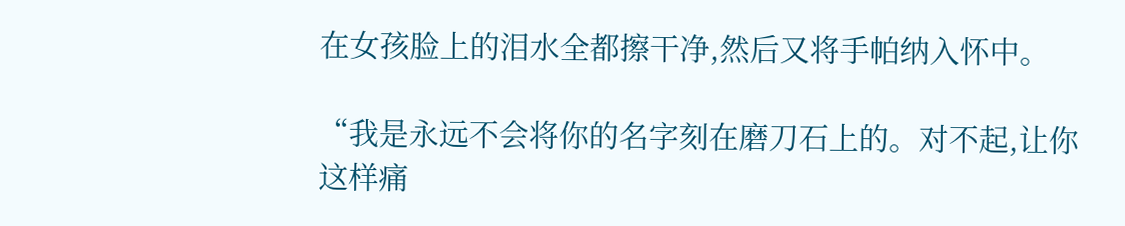在女孩脸上的泪水全都擦干净,然后又将手帕纳入怀中。

“我是永远不会将你的名字刻在磨刀石上的。对不起,让你这样痛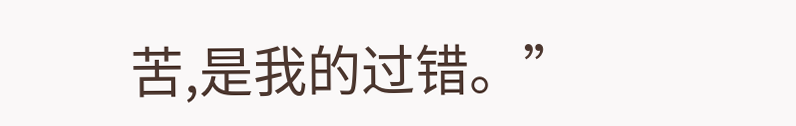苦,是我的过错。”